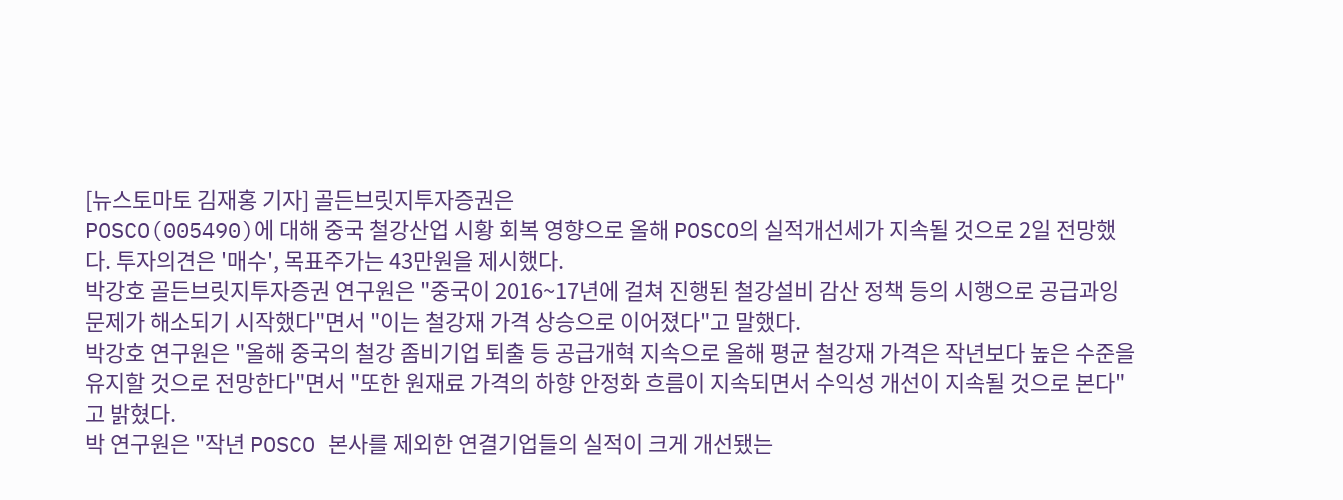[뉴스토마토 김재홍 기자] 골든브릿지투자증권은
POSCO(005490)에 대해 중국 철강산업 시황 회복 영향으로 올해 POSCO의 실적개선세가 지속될 것으로 2일 전망했다. 투자의견은 '매수', 목표주가는 43만원을 제시했다.
박강호 골든브릿지투자증권 연구원은 "중국이 2016~17년에 걸쳐 진행된 철강설비 감산 정책 등의 시행으로 공급과잉 문제가 해소되기 시작했다"면서 "이는 철강재 가격 상승으로 이어졌다"고 말했다.
박강호 연구원은 "올해 중국의 철강 좀비기업 퇴출 등 공급개혁 지속으로 올해 평균 철강재 가격은 작년보다 높은 수준을 유지할 것으로 전망한다"면서 "또한 원재료 가격의 하향 안정화 흐름이 지속되면서 수익성 개선이 지속될 것으로 본다"고 밝혔다.
박 연구원은 "작년 POSCO 본사를 제외한 연결기업들의 실적이 크게 개선됐는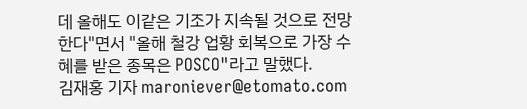데 올해도 이같은 기조가 지속될 것으로 전망한다"면서 "올해 철강 업황 회복으로 가장 수혜를 받은 종목은 POSCO"라고 말했다.
김재홍 기자 maroniever@etomato.com